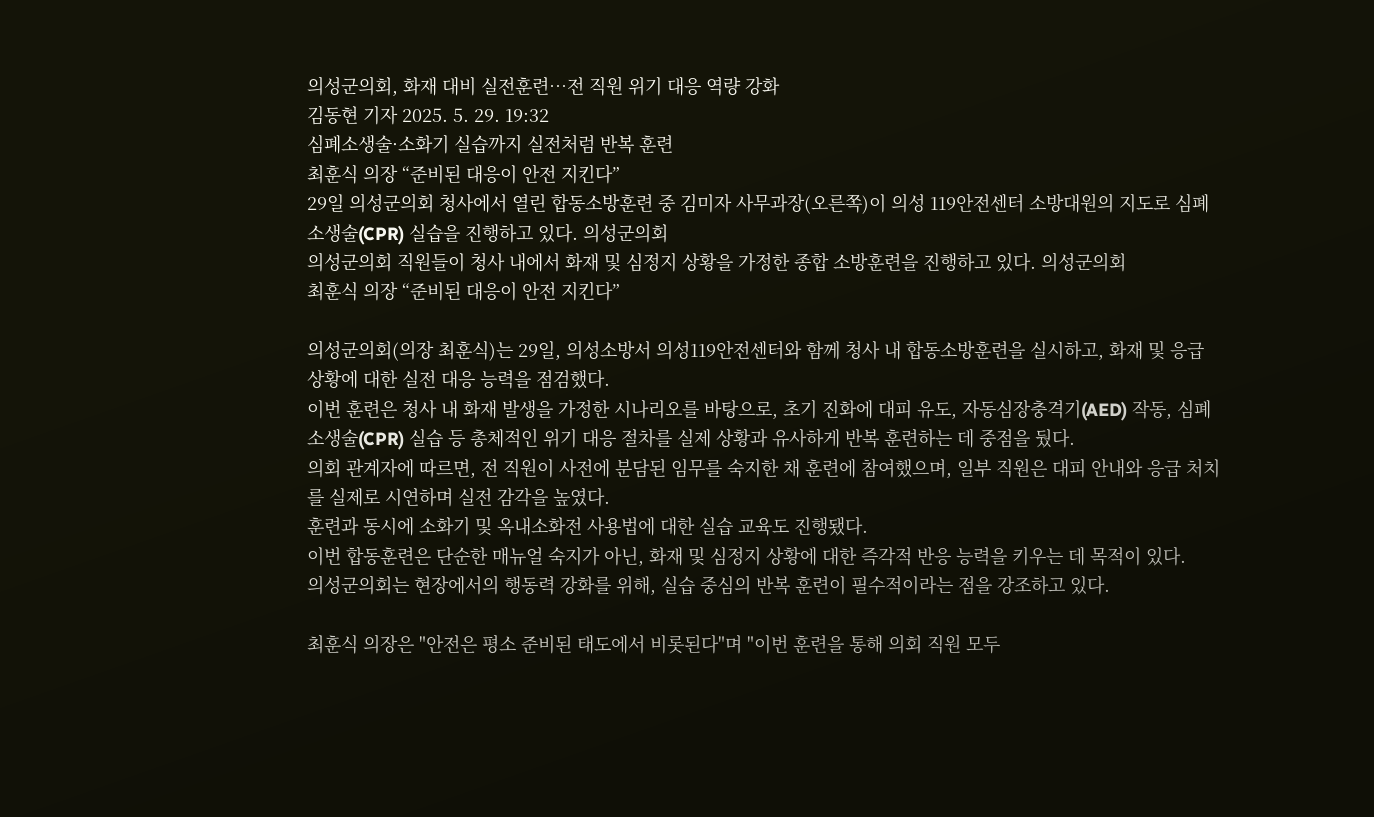의성군의회, 화재 대비 실전훈련…전 직원 위기 대응 역량 강화
김동현 기자 2025. 5. 29. 19:32
심폐소생술·소화기 실습까지 실전처럼 반복 훈련
최훈식 의장 “준비된 대응이 안전 지킨다”
29일 의성군의회 청사에서 열린 합동소방훈련 중 김미자 사무과장(오른쪽)이 의성 119안전센터 소방대원의 지도로 심폐소생술(CPR) 실습을 진행하고 있다. 의성군의회
의성군의회 직원들이 청사 내에서 화재 및 심정지 상황을 가정한 종합 소방훈련을 진행하고 있다. 의성군의회
최훈식 의장 “준비된 대응이 안전 지킨다”

의성군의회(의장 최훈식)는 29일, 의성소방서 의성119안전센터와 함께 청사 내 합동소방훈련을 실시하고, 화재 및 응급 상황에 대한 실전 대응 능력을 점검했다.
이번 훈련은 청사 내 화재 발생을 가정한 시나리오를 바탕으로, 초기 진화에 대피 유도, 자동심장충격기(AED) 작동, 심폐소생술(CPR) 실습 등 총체적인 위기 대응 절차를 실제 상황과 유사하게 반복 훈련하는 데 중점을 뒀다.
의회 관계자에 따르면, 전 직원이 사전에 분담된 임무를 숙지한 채 훈련에 참여했으며, 일부 직원은 대피 안내와 응급 처치를 실제로 시연하며 실전 감각을 높였다.
훈련과 동시에 소화기 및 옥내소화전 사용법에 대한 실습 교육도 진행됐다.
이번 합동훈련은 단순한 매뉴얼 숙지가 아닌, 화재 및 심정지 상황에 대한 즉각적 반응 능력을 키우는 데 목적이 있다.
의성군의회는 현장에서의 행동력 강화를 위해, 실습 중심의 반복 훈련이 필수적이라는 점을 강조하고 있다.

최훈식 의장은 "안전은 평소 준비된 태도에서 비롯된다"며 "이번 훈련을 통해 의회 직원 모두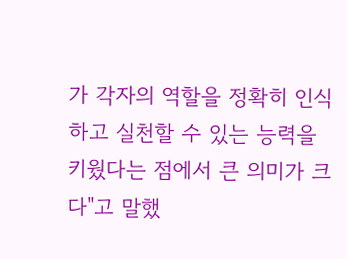가 각자의 역할을 정확히 인식하고 실천할 수 있는 능력을 키웠다는 점에서 큰 의미가 크다"고 말했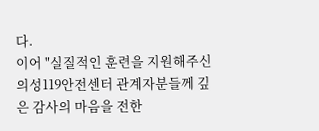다.
이어 "실질적인 훈련을 지원해주신 의성119안전센터 관계자분들께 깊은 감사의 마음을 전한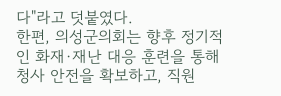다"라고 덧붙였다.
한편, 의성군의회는 향후 정기적인 화재·재난 대응 훈련을 통해 청사 안전을 확보하고, 직원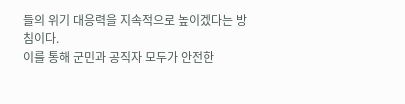들의 위기 대응력을 지속적으로 높이겠다는 방침이다.
이를 통해 군민과 공직자 모두가 안전한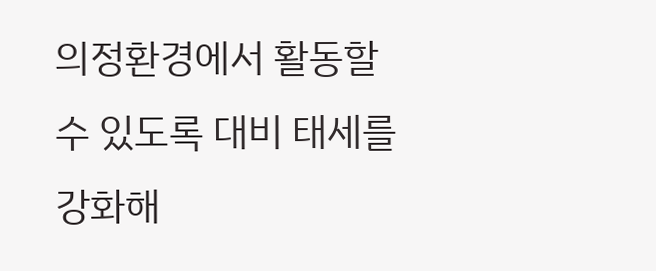의정환경에서 활동할 수 있도록 대비 태세를 강화해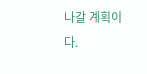나갈 계획이다.